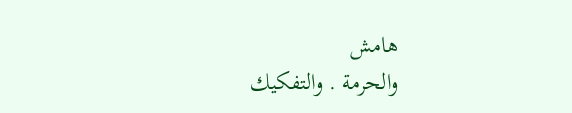هامش
والحرمة . والتفكيك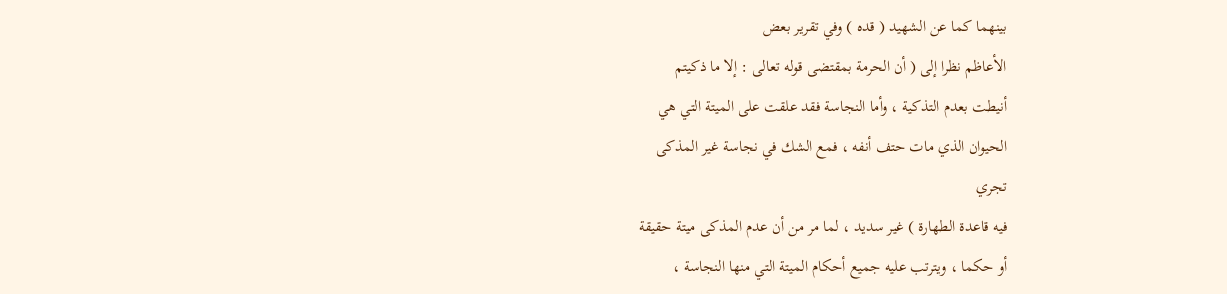بينهما كما عن الشهيد ( قده ) وفي تقرير بعض
الأعاظم نظرا إلى ( أن الحرمة بمقتضى قوله تعالى : إلا ما ذكيتم
أنيطت بعدم التذكية ، وأما النجاسة فقد علقت على الميتة التي هي
الحيوان الذي مات حتف أنفه ، فمع الشك في نجاسة غير المذكى
تجري
فيه قاعدة الطهارة ) غير سديد ، لما مر من أن عدم المذكى ميتة حقيقة
أو حكما ، ويترتب عليه جميع أحكام الميتة التي منها النجاسة ،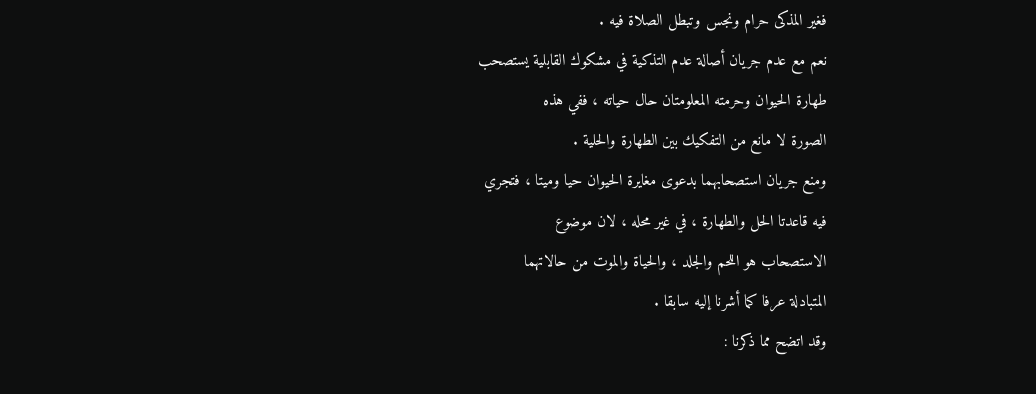فغير المذكى حرام ونجس وتبطل الصلاة فيه .
نعم مع عدم جريان أصالة عدم التذكية في مشكوك القابلية يستصحب
طهارة الحيوان وحرمته المعلومتان حال حياته ، ففي هذه
الصورة لا مانع من التفكيك بين الطهارة والحلية .
ومنع جريان استصحابهما بدعوى مغايرة الحيوان حيا وميتا ، فتجري
فيه قاعدتا الحل والطهارة ، في غير محله ، لان موضوع
الاستصحاب هو اللحم والجلد ، والحياة والموت من حالاتهما
المتبادلة عرفا كما أشرنا إليه سابقا .
وقد اتضح مما ذكرنا :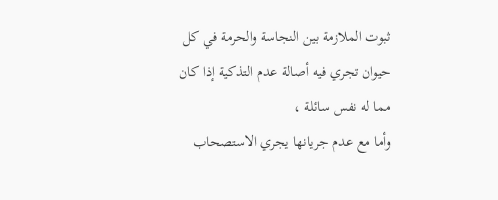ثبوت الملازمة بين النجاسة والحرمة في كل
حيوان تجري فيه أصالة عدم التذكية إذا كان مما له نفس سائلة ،
وأما مع عدم جريانها يجري الاستصحاب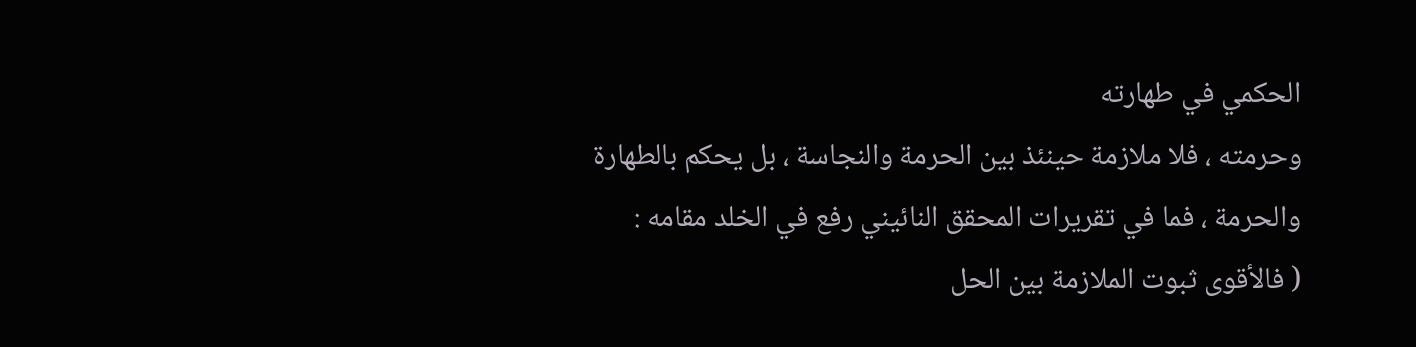الحكمي في طهارته
وحرمته ، فلا ملازمة حينئذ بين الحرمة والنجاسة ، بل يحكم بالطهارة
والحرمة ، فما في تقريرات المحقق النائيني رفع في الخلد مقامه :
( فالأقوى ثبوت الملازمة بين الحل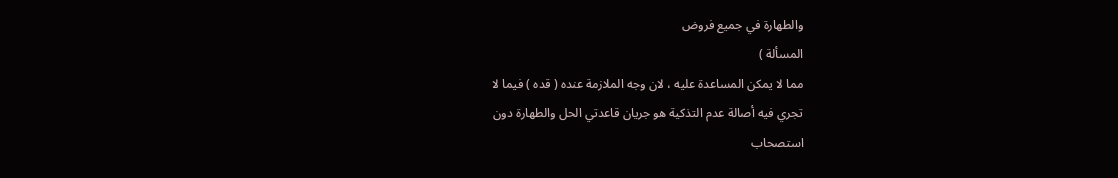والطهارة في جميع فروض
المسألة )
مما لا يمكن المساعدة عليه ، لان وجه الملازمة عنده ( قده ) فيما لا
تجري فيه أصالة عدم التذكية هو جريان قاعدتي الحل والطهارة دون
استصحاب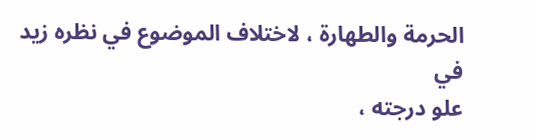الحرمة والطهارة ، لاختلاف الموضوع في نظره زيد في
علو درجته ،